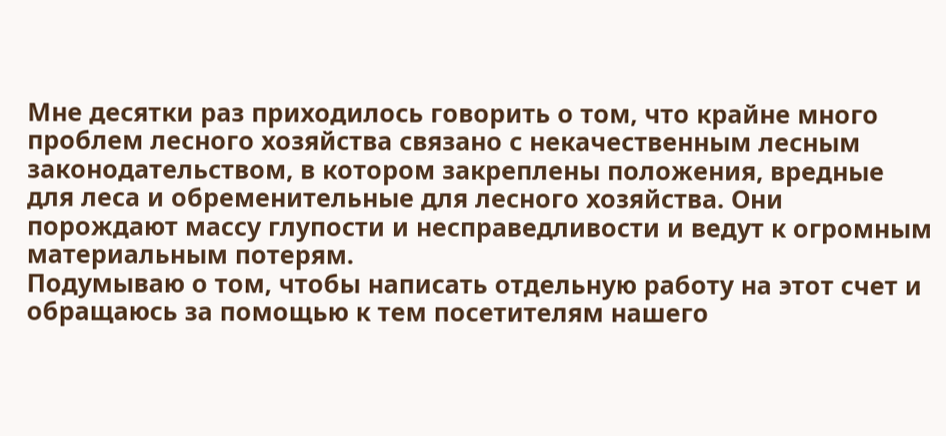Мне десятки раз приходилось говорить о том, что крайне много проблем лесного хозяйства связано с некачественным лесным законодательством, в котором закреплены положения, вредные для леса и обременительные для лесного хозяйства. Они порождают массу глупости и несправедливости и ведут к огромным материальным потерям.
Подумываю о том, чтобы написать отдельную работу на этот счет и обращаюсь за помощью к тем посетителям нашего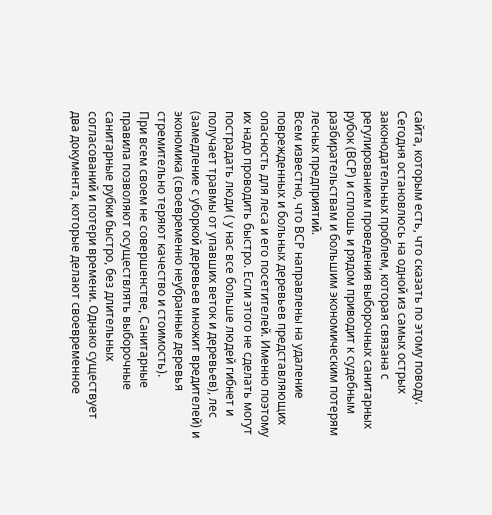сайта, которым есть, что сказать по этому поводу.
Сегодня остановлюсь на одной из самых острых законодательных проблем, которая связана с регулированием проведения выборочных санитарных рубок (ВСР) и сплошь и рядом приводит к судебным разбирательствам и большим экономическим потерям лесных предприятий.
Всем известно, что ВСР направлены на удаление поврежденных и больных деревьев представляющих опасность для леса и его посетителей. Именно поэтому их надо проводить быстро. Если этого не сделать могут пострадать люди ( у нас все больше людей гибнет и получает травмы от упавших веток и деревьев), лес (замедление с уборкой деревьев множит вредителей) и экономика (своевременно неубранные деревья стремительно теряют качество и стоимость).
При всем своем не совершенстве, Санитарные правила позволяют осуществлять выборочные санитарные рубки быстро, без длительных согласований и потери времени. Однако существует два документа, которые делают своевременное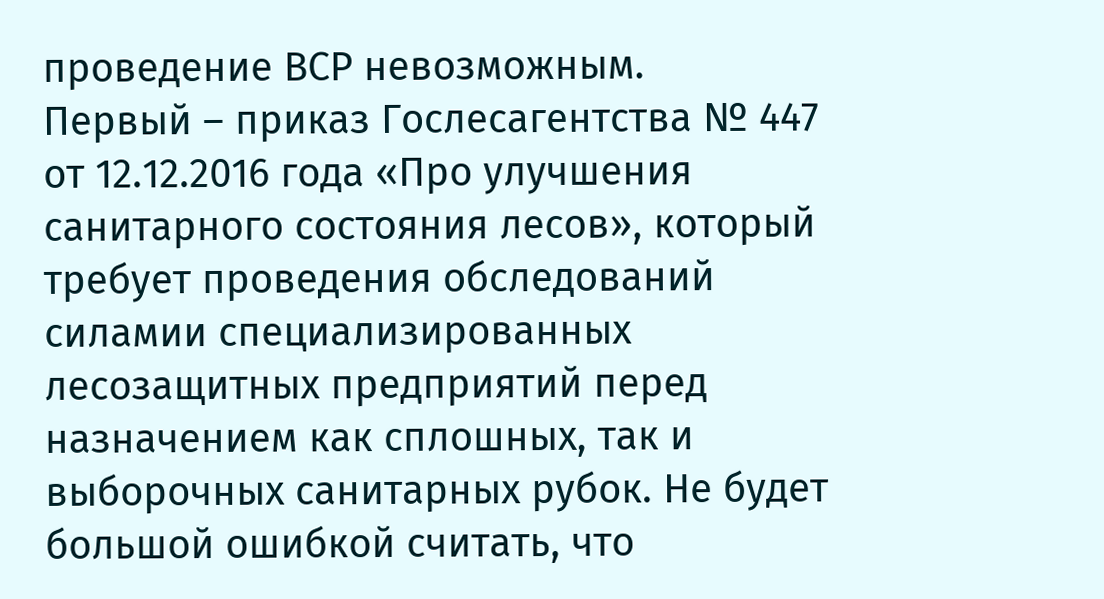проведение ВСР невозможным.
Первый – приказ Гослесагентства № 447 от 12.12.2016 года «Про улучшения санитарного состояния лесов», который требует проведения обследований силамии специализированных лесозащитных предприятий перед назначением как сплошных, так и выборочных санитарных рубок. Не будет большой ошибкой считать, что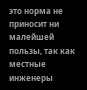это норма не приносит ни малейшей пользы, так как местные инженеры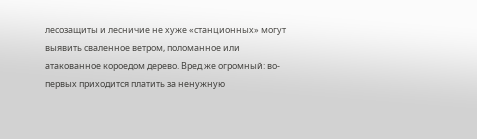лесозащиты и лесничие не хуже «станционных» могут выявить сваленное ветром, поломанное или атакованное короедом дерево. Вред же огромный: во-первых приходится платить за ненужную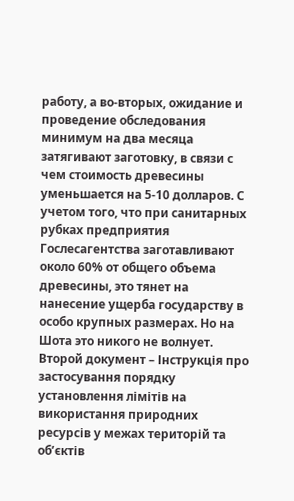работу, а во-вторых, ожидание и проведение обследования минимум на два месяца затягивают заготовку, в связи с чем стоимость древесины уменьшается на 5-10 долларов. С учетом того, что при санитарных рубках предприятия Гослесагентства заготавливают около 60% от общего объема древесины, это тянет на нанесение ущерба государству в особо крупных размерах. Но на Шота это никого не волнует.
Второй документ – Інструкція про застосування порядку установлення лімітів на використання природних ресурсів у межах територій та об’єктів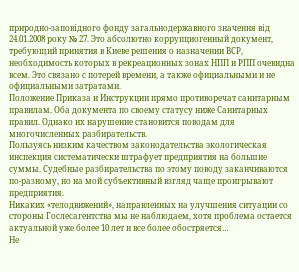природно-заповідного фонду загальнодержавного значення від 24.01.2008 року № 27. Это абсолютно коррупциогенный документ, требующий принятия в Киеве решения о назначении ВСР, необходимость которых в рекреационных зонах НПП и РПП очевидна всем. Это связано с потерей времени, а также официальными и не официальными затратами.
Положение Приказа и Инструкции прямо противоречат санитарным правилам. Оба документа по своему статусу ниже Санитарных правил. Однако их нарушение становится поводам для многочисленных разбирательств.
Пользуясь низким качеством законодательства экологическая инспекция систематически штрафует предприятия на большие суммы. Судебные разбирательства по этому поводу заканчиваются по-разному, но на мой субъективный взгляд чаще проигрывают предприятия.
Никаких «телодвижений», направленных на улучшения ситуации со стороны Гослесагентства мы не наблюдаем, хотя проблема остается актуальной уже более 10 лет и все более обостряется…
Не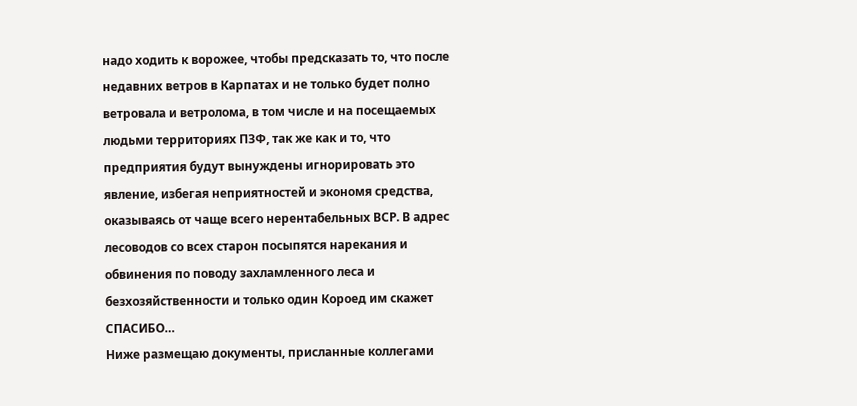надо ходить к ворожее, чтобы предсказать то, что после недавних ветров в Карпатах и не только будет полно ветровала и ветролома, в том числе и на посещаемых людьми территориях ПЗФ, так же как и то, что предприятия будут вынуждены игнорировать это явление, избегая неприятностей и экономя средства, оказываясь от чаще всего нерентабельных ВСР. В адрес лесоводов со всех старон посыпятся нарекания и обвинения по поводу захламленного леса и безхозяйственности и только один Короед им скажет СПАСИБО…
Ниже размещаю документы, присланные коллегами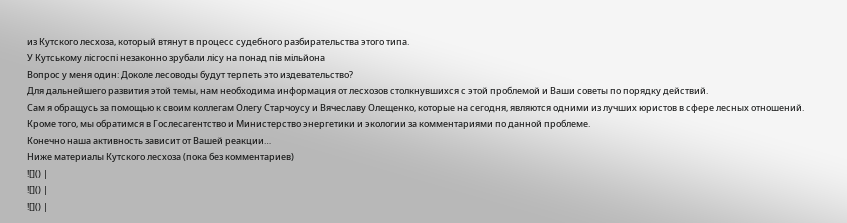из Кутского лесхоза, который втянут в процесс судебного разбирательства этого типа.
У Кутському лісгоспі незаконно зрубали лісу на понад пів мільйона
Вопрос у меня один: Доколе лесоводы будут терпеть это издевательство?
Для дальнейшего развития этой темы, нам необходима информация от лесхозов столкнувшихся с этой проблемой и Ваши советы по порядку действий.
Сам я обращусь за помощью к своим коллегам Олегу Старчоусу и Вячеславу Олещенко, которые на сегодня, являются одними из лучших юристов в сфере лесных отношений. Кроме того, мы обратимся в Гослесагентство и Министерство энергетики и экологии за комментариями по данной проблеме.
Конечно наша активность зависит от Вашей реакции…
Ниже материалы Кутского лесхоза (пока без комментариев)
![]() |
![]() |
![]() |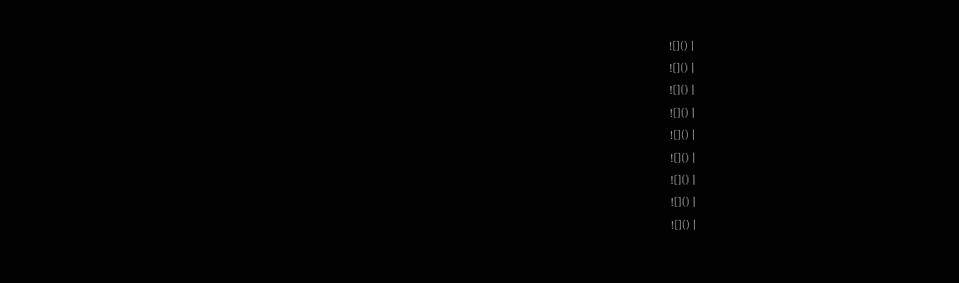![]() |
![]() |
![]() |
![]() |
![]() |
![]() |
![]() |
![]() |
![]() |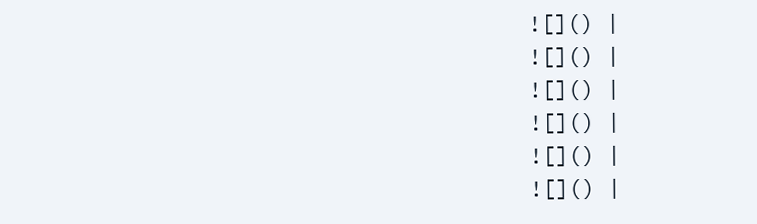![]() |
![]() |
![]() |
![]() |
![]() |
![]() |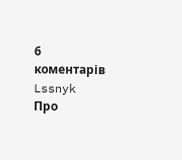6 коментарів
Lssnyk
Про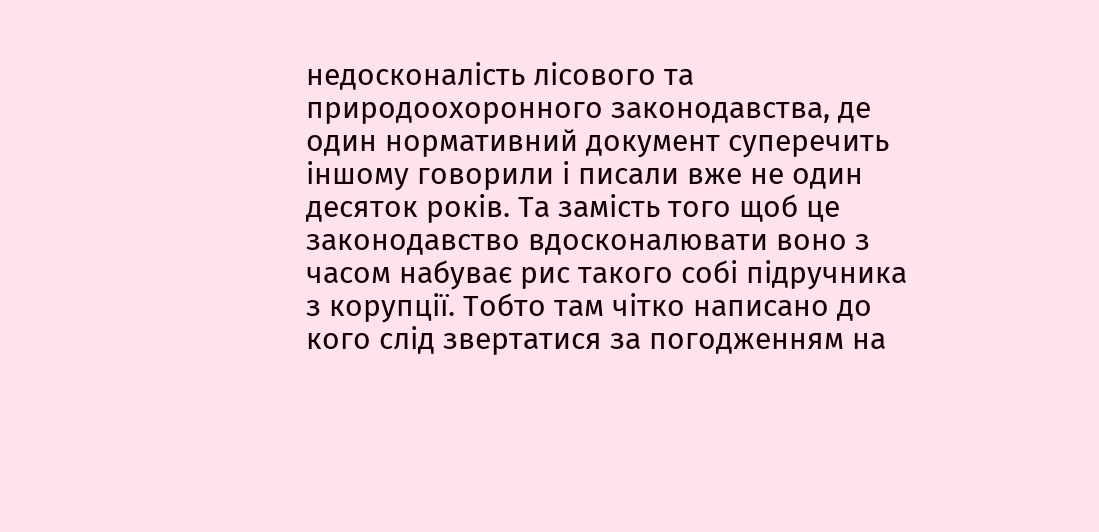недосконалість лісового та природоохоронного законодавства, де один нормативний документ суперечить іншому говорили і писали вже не один десяток років. Та замість того щоб це законодавство вдосконалювати воно з часом набуває рис такого собі підручника з корупції. Тобто там чітко написано до кого слід звертатися за погодженням на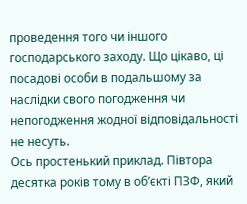проведення того чи іншого господарського заходу. Що цікаво, ці посадові особи в подальшому за наслідки свого погодження чи непогодження жодної відповідальності не несуть.
Ось простенький приклад. Півтора десятка років тому в об’єкті ПЗФ, який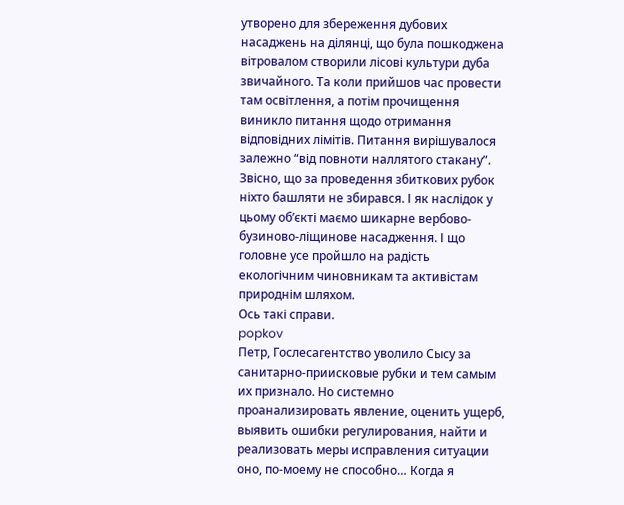утворено для збереження дубових насаджень на ділянці, що була пошкоджена вітровалом створили лісові культури дуба звичайного. Та коли прийшов час провести там освітлення, а потім прочищення виникло питання щодо отримання відповідних лімітів. Питання вирішувалося залежно “від повноти наллятого стакану”.
Звісно, що за проведення збиткових рубок ніхто башляти не збирався. І як наслідок у цьому об’єкті маємо шикарне вербово-бузиново-ліщинове насадження. І що головне усе пройшло на радість екологічним чиновникам та активістам природнім шляхом.
Ось такі справи.
popkov
Петр, Гослесагентство уволило Сысу за санитарно-приисковые рубки и тем самым их признало. Но системно проанализировать явление, оценить ущерб, выявить ошибки регулирования, найти и реализовать меры исправления ситуации оно, по-моему не способно… Когда я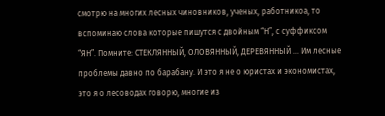смотрю на многих лесных чиновников, ученых, работникоа, то вспоминаю слова которые пишутся с двойным “Н”, с суффиксом “ЯН”. Помните: СТЕКЛЯННЫЙ, ОЛОВЯННЫЙ, ДЕРЕВЯННЫЙ … Им лесные проблемы давно по барабану. И это я не о юристах и экономистах, это я о лесоводах говорю, многие из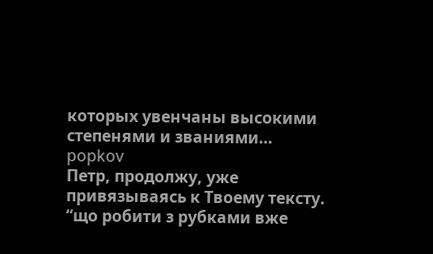которых увенчаны высокими степенями и званиями…
popkov
Петр, продолжу, уже привязываясь к Твоему тексту.
“що робити з рубками вже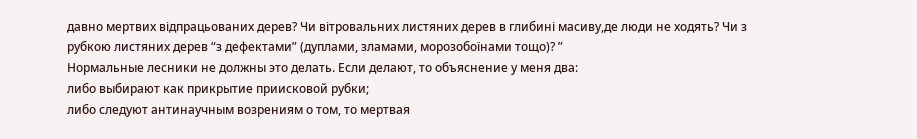давно мертвих відпрацьованих дерев? Чи вітровальних листяних дерев в глибині масиву,де люди не ходять? Чи з рубкою листяних дерев “з дефектами” (дуплами, зламами, морозобоїнами тощо)? ”
Нормальные лесники не должны это делать. Если делают, то объяснение у меня два:
либо выбирают как прикрытие приисковой рубки;
либо следуют антинаучным возрениям о том, то мертвая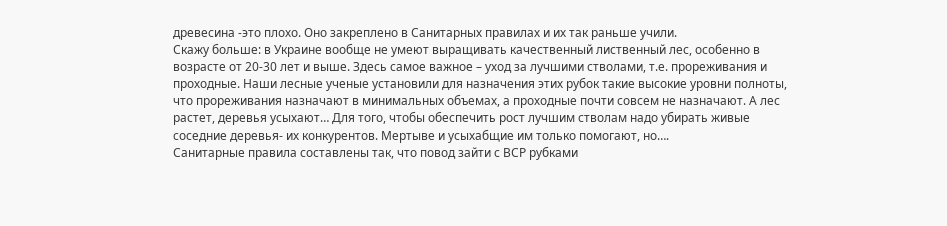древесина -это плохо. Оно закреплено в Санитарных правилах и их так раньше учили.
Скажу больше: в Украине вообще не умеют выращивать качественный лиственный лес, особенно в возрасте от 20-30 лет и выше. Здесь самое важное – уход за лучшими стволами, т.е. прореживания и проходные. Наши лесные ученые установили для назначения этих рубок такие высокие уровни полноты, что прореживания назначают в минимальных объемах, а проходные почти совсем не назначают. А лес растет, деревья усыхают… Для того, чтобы обеспечить рост лучшим стволам надо убирать живые соседние деревья- их конкурентов. Мертыве и усыхабщие им только помогают, но….
Санитарные правила составлены так, что повод зайти с ВСР рубками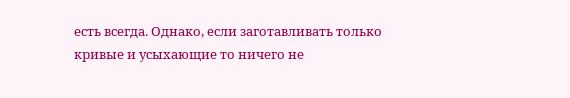есть всегда. Однако, если заготавливать только кривые и усыхающие то ничего не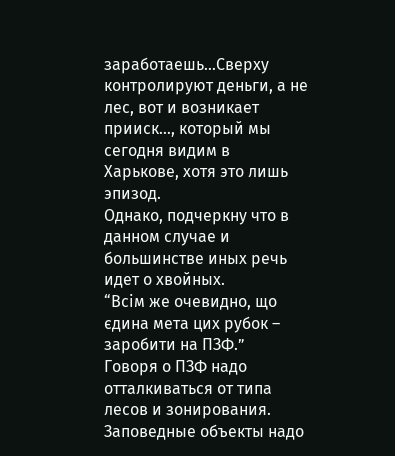заработаешь…Сверху контролируют деньги, а не лес, вот и возникает прииск…, который мы сегодня видим в Харькове, хотя это лишь эпизод.
Однако, подчеркну что в данном случае и большинстве иных речь идет о хвойных.
“Всім же очевидно, що єдина мета цих рубок – заробити на ПЗФ.”
Говоря о ПЗФ надо отталкиваться от типа лесов и зонирования. Заповедные объекты надо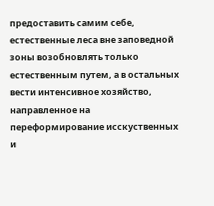предоставить самим себе, естественные леса вне заповедной зоны возобновлять только естественным путем, а в остальных вести интенсивное хозяйство, направленное на переформирование исскуственных и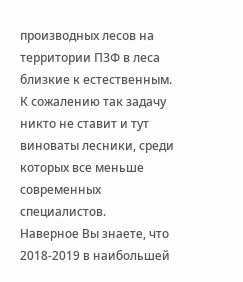производных лесов на территории ПЗФ в леса близкие к естественным. К сожалению так задачу никто не ставит и тут виноваты лесники, среди которых все меньше современных специалистов.
Наверное Вы знаете, что 2018-2019 в наибольшей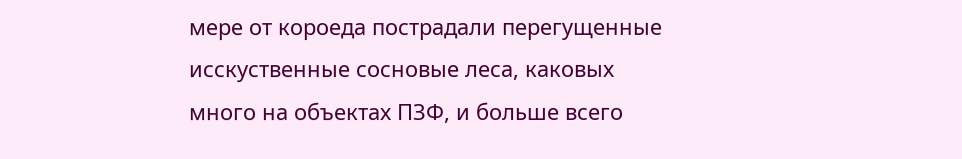мере от короеда пострадали перегущенные исскуственные сосновые леса, каковых много на объектах ПЗФ, и больше всего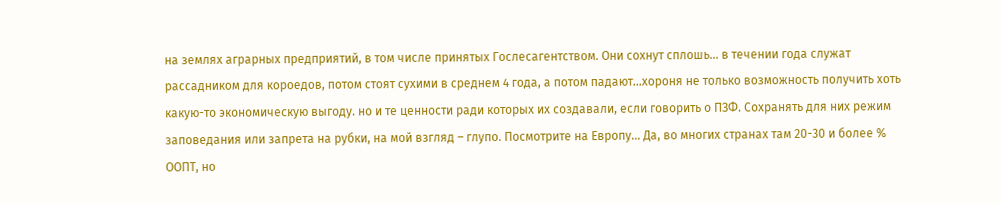на землях аграрных предприятий, в том числе принятых Гослесагентством. Они сохнут сплошь… в течении года служат рассадником для короедов, потом стоят сухими в среднем 4 года, а потом падают…хороня не только возможность получить хоть какую-то экономическую выгоду. но и те ценности ради которых их создавали, если говорить о ПЗФ. Сохранять для них режим заповедания или запрета на рубки, на мой взгляд – глупо. Посмотрите на Европу… Да, во многих странах там 20-30 и более % ООПТ, но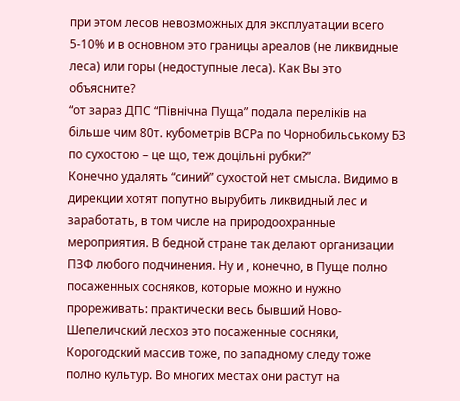при этом лесов невозможных для эксплуатации всего 5-10% и в основном это границы ареалов (не ликвидные леса) или горы (недоступные леса). Как Вы это объясните?
“от зараз ДПС “Північна Пуща” подала переліків на більше чим 80т. кубометрів ВСРа по Чорнобильському БЗ по сухостою – це що, теж доцільні рубки?”
Конечно удалять “синий” сухостой нет смысла. Видимо в дирекции хотят попутно вырубить ликвидный лес и заработать, в том числе на природоохранные мероприятия. В бедной стране так делают организации ПЗФ любого подчинения. Ну и , конечно, в Пуще полно посаженных сосняков, которые можно и нужно прореживать: практически весь бывший Ново-Шепеличский лесхоз это посаженные сосняки, Корогодский массив тоже, по западному следу тоже полно культур. Во многих местах они растут на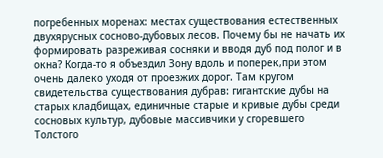погребенных моренах: местах существования естественных двухярусных сосново-дубовых лесов. Почему бы не начать их формировать разреживая сосняки и вводя дуб под полог и в окна? Когда-то я объездил Зону вдоль и поперек,при этом очень далеко уходя от проезжих дорог. Там кругом свидетельства существования дубрав: гигантские дубы на старых кладбищах, единичные старые и кривые дубы среди сосновых культур, дубовые массивчики у сгоревшего Толстого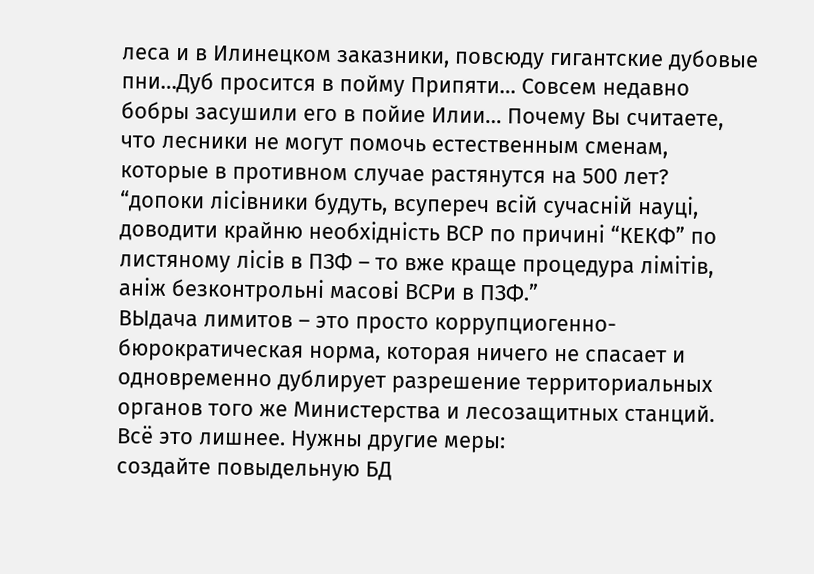леса и в Илинецком заказники, повсюду гигантские дубовые пни…Дуб просится в пойму Припяти… Совсем недавно бобры засушили его в пойие Илии… Почему Вы считаете, что лесники не могут помочь естественным сменам, которые в противном случае растянутся на 500 лет?
“допоки лісівники будуть, всупереч всій сучасній науці, доводити крайню необхідність ВСР по причині “КЕКФ” по листяному лісів в ПЗФ – то вже краще процедура лімітів, аніж безконтрольні масові ВСРи в ПЗФ.”
ВЫдача лимитов – это просто коррупциогенно-бюрократическая норма, которая ничего не спасает и одновременно дублирует разрешение территориальных органов того же Министерства и лесозащитных станций. Всё это лишнее. Нужны другие меры:
создайте повыдельную БД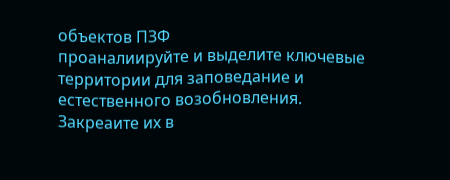объектов ПЗФ
проаналиируйте и выделите ключевые территории для заповедание и естественного возобновления. Закреаите их в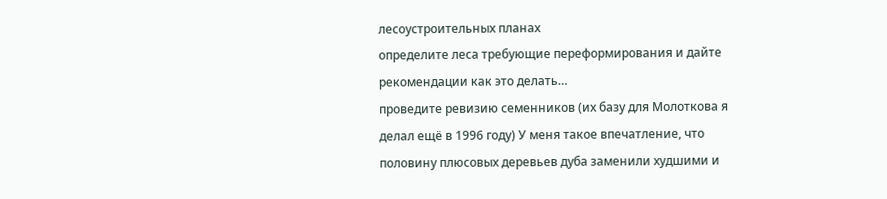лесоустроительных планах
определите леса требующие переформирования и дайте рекомендации как это делать…
проведите ревизию семенников (их базу для Молоткова я делал ещё в 1996 году) У меня такое впечатление, что половину плюсовых деревьев дуба заменили худшими и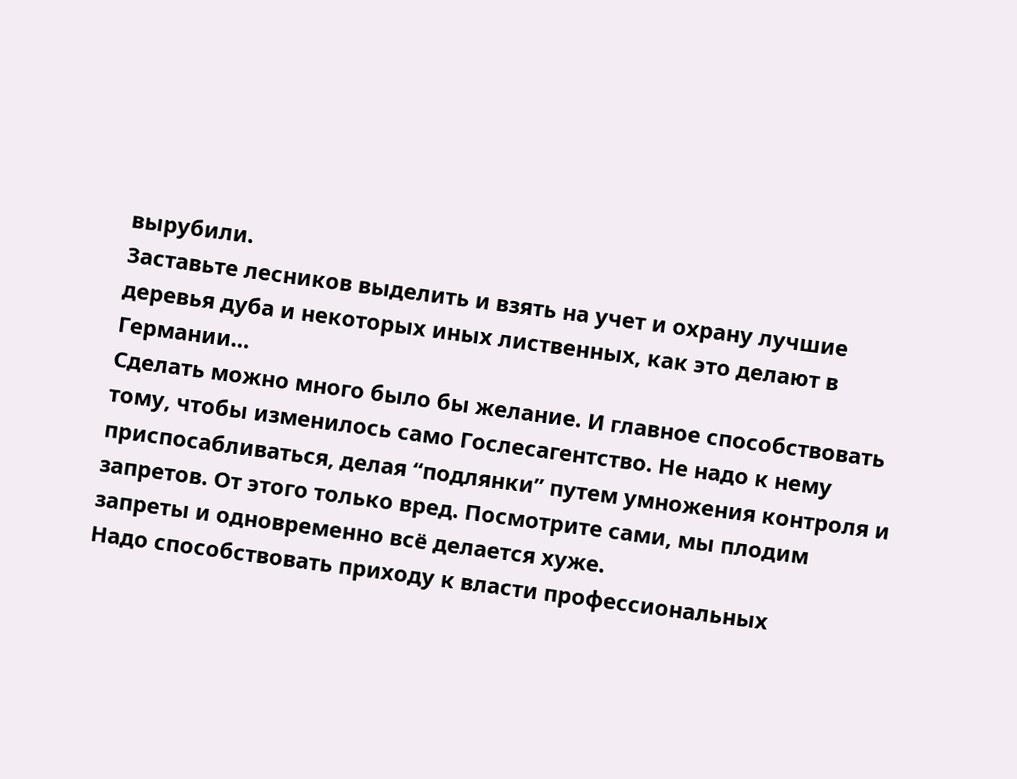вырубили.
Заставьте лесников выделить и взять на учет и охрану лучшие деревья дуба и некоторых иных лиственных, как это делают в Германии…
Сделать можно много было бы желание. И главное способствовать тому, чтобы изменилось само Гослесагентство. Не надо к нему приспосабливаться, делая “подлянки” путем умножения контроля и запретов. От этого только вред. Посмотрите сами, мы плодим запреты и одновременно всё делается хуже.
Надо способствовать приходу к власти профессиональных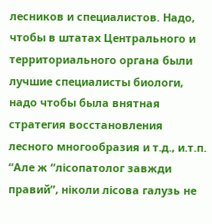лесников и специалистов. Надо, чтобы в штатах Центрального и территориального органа были лучшие специалисты биологи, надо чтобы была внятная стратегия восстановления лесного многообразия и т.д., и.т.п.
“Але ж “лісопатолог завжди правий”, ніколи лісова галузь не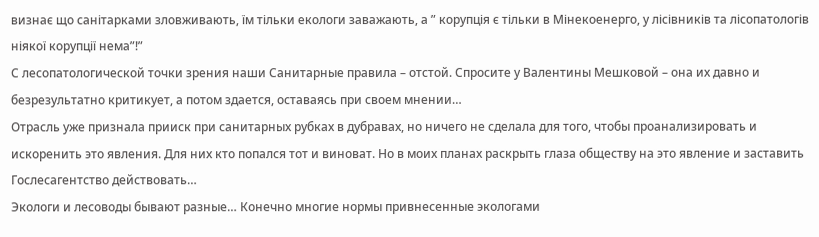визнає що санітарками зловживають, їм тільки екологи заважають, а ” корупція є тільки в Мінекоенерго, у лісівників та лісопатологів ніякої корупції нема”!”
С лесопатологической точки зрения наши Санитарные правила – отстой. Спросите у Валентины Мешковой – она их давно и безрезультатно критикует, а потом здается, оставаясь при своем мнении…
Отрасль уже признала прииск при санитарных рубках в дубравах, но ничего не сделала для того, чтобы проанализировать и искоренить это явления. Для них кто попался тот и виноват. Но в моих планах раскрыть глаза обществу на это явление и заставить Гослесагентство действовать…
Экологи и лесоводы бывают разные… Конечно многие нормы привнесенные экологами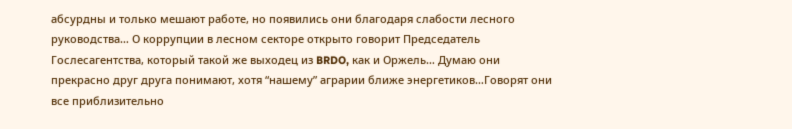абсурдны и только мешают работе, но появились они благодаря слабости лесного руководства… О коррупции в лесном секторе открыто говорит Председатель Гослесагентства, который такой же выходец из BRDO, как и Оржель… Думаю они прекрасно друг друга понимают, хотя “нашему” аграрии ближе энергетиков…Говорят они все приблизительно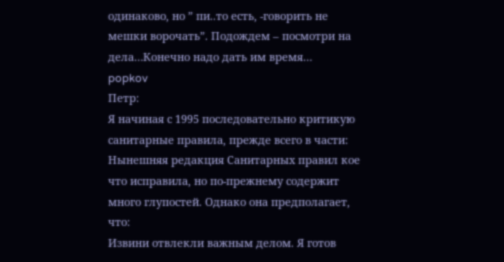одинаково, но ” пи..то есть, -говорить не мешки ворочать”. Подождем – посмотри на дела…Конечно надо дать им время…
popkov
Петр:
Я начиная с 1995 последовательно критикую санитарные правила, прежде всего в части:
Нынешняя редакция Санитарных правил кое что исправила, но по-прежнему содержит много глупостей. Однако она предполагает, что:
Извини отвлекли важным делом. Я готов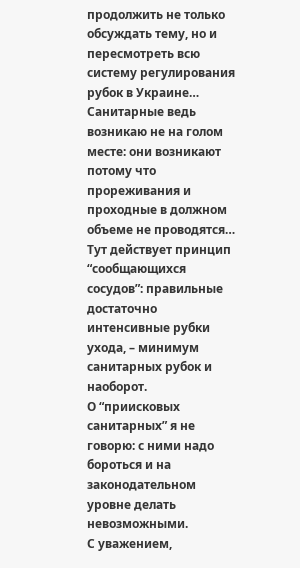продолжить не только обсуждать тему, но и пересмотреть всю систему регулирования рубок в Украине… Санитарные ведь возникаю не на голом месте: они возникают потому что прореживания и проходные в должном объеме не проводятся… Тут действует принцип “сообщающихся сосудов”: правильные достаточно интенсивные рубки ухода, – минимум санитарных рубок и наоборот.
О “приисковых санитарных” я не говорю: с ними надо бороться и на законодательном уровне делать невозможными.
С уважением,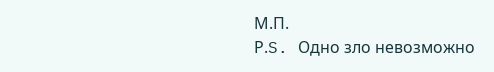М.П.
Р.S. Одно зло невозможно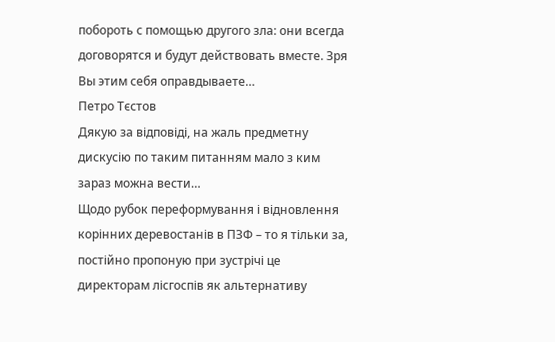побороть с помощью другого зла: они всегда договорятся и будут действовать вместе. Зря Вы этим себя оправдываете…
Петро Тєстов
Дякую за відповіді, на жаль предметну дискусію по таким питанням мало з ким зараз можна вести…
Щодо рубок переформування і відновлення корінних деревостанів в ПЗФ – то я тільки за, постійно пропоную при зустрічі це директорам лісгоспів як альтернативу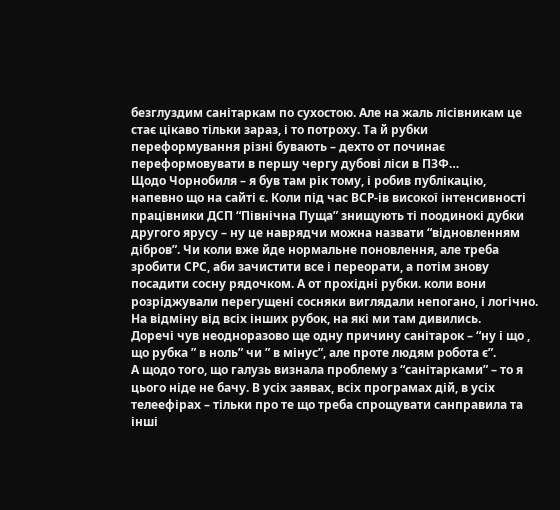безглуздим санітаркам по сухостою. Але на жаль лісівникам це стає цікаво тільки зараз, і то потроху. Та й рубки переформування різні бувають – дехто от починає переформовувати в першу чергу дубові ліси в ПЗФ…
Щодо Чорнобиля – я був там рік тому, і робив публікацію, напевно що на сайті є. Коли під час ВСР-ів високої інтенсивності працівники ДСП “Північна Пуща” знищують ті поодинокі дубки другого ярусу – ну це наврядчи можна назвати “відновленням дібров”. Чи коли вже йде нормальне поновлення, але треба зробити СРС, аби зачистити все і переорати, а потім знову посадити сосну рядочком. А от прохідні рубки. коли вони розріджували перегущені сосняки виглядали непогано, і логічно. На відміну від всіх інших рубок, на які ми там дивились.
Доречі чув неодноразово ще одну причину санітарок – “ну і що , що рубка ” в ноль” чи ” в мінус”, але проте людям робота є”.
А щодо того, що галузь визнала проблему з “санітарками” – то я цього ніде не бачу. В усіх заявах, всіх програмах дій, в усіх телеефірах – тільки про те що треба спрощувати санправила та інші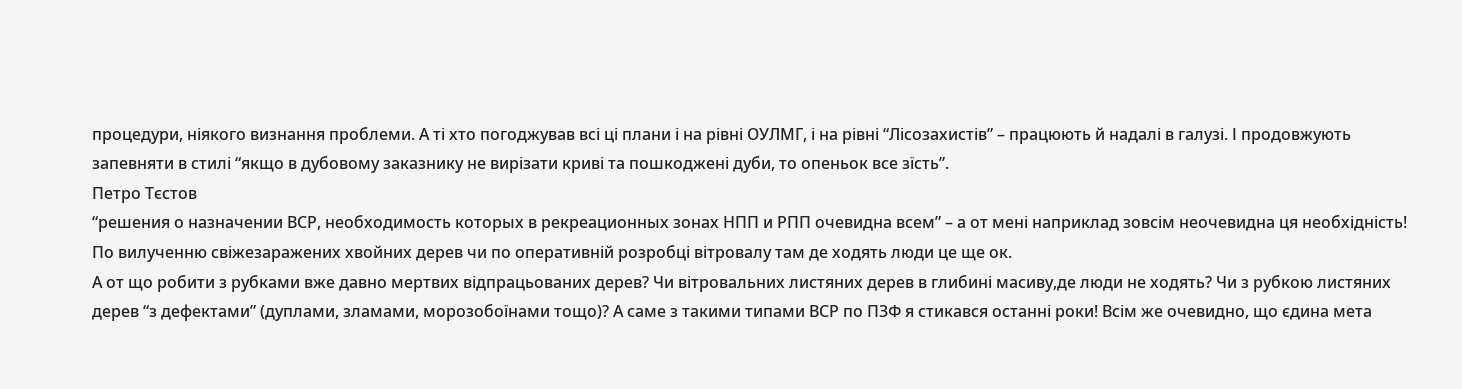процедури, ніякого визнання проблеми. А ті хто погоджував всі ці плани і на рівні ОУЛМГ, і на рівні “Лісозахистів” – працюють й надалі в галузі. І продовжують запевняти в стилі “якщо в дубовому заказнику не вирізати криві та пошкоджені дуби, то опеньок все зїсть”.
Петро Тєстов
“решения о назначении ВСР, необходимость которых в рекреационных зонах НПП и РПП очевидна всем” – а от мені наприклад зовсім неочевидна ця необхідність!
По вилученню свіжезаражених хвойних дерев чи по оперативній розробці вітровалу там де ходять люди це ще ок.
А от що робити з рубками вже давно мертвих відпрацьованих дерев? Чи вітровальних листяних дерев в глибині масиву,де люди не ходять? Чи з рубкою листяних дерев “з дефектами” (дуплами, зламами, морозобоїнами тощо)? А саме з такими типами ВСР по ПЗФ я стикався останні роки! Всім же очевидно, що єдина мета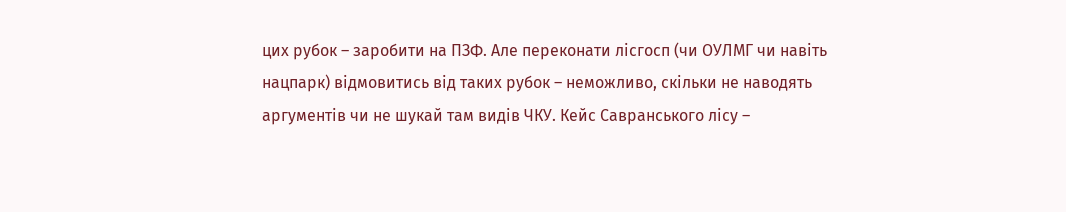цих рубок – заробити на ПЗФ. Але переконати лісгосп (чи ОУЛМГ чи навіть нацпарк) відмовитись від таких рубок – неможливо, скільки не наводять аргументів чи не шукай там видів ЧКУ. Кейс Савранського лісу –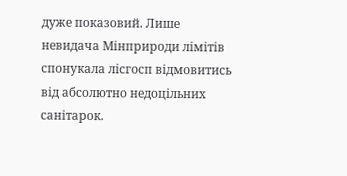дуже показовий. Лише невидача Мінприроди лімітів спонукала лісгосп відмовитись від абсолютно недоцільних санітарок.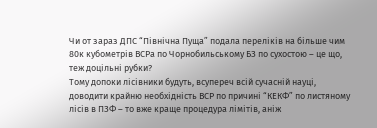Чи от зараз ДПС “Північна Пуща” подала переліків на більше чим 80к кубометрів ВСРа по Чорнобильському БЗ по сухостою – це що, теж доцільні рубки?
Тому допоки лісівники будуть, всупереч всій сучасній науці, доводити крайню необхідність ВСР по причині “КЕКФ” по листяному лісів в ПЗФ – то вже краще процедура лімітів, аніж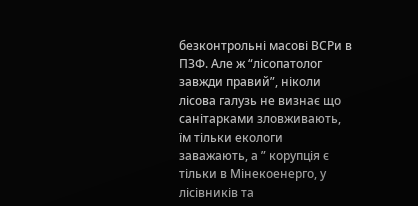безконтрольні масові ВСРи в ПЗФ. Але ж “лісопатолог завжди правий”, ніколи лісова галузь не визнає що санітарками зловживають, їм тільки екологи заважають, а ” корупція є тільки в Мінекоенерго, у лісівників та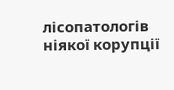лісопатологів ніякої корупції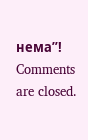нема”!
Comments are closed.